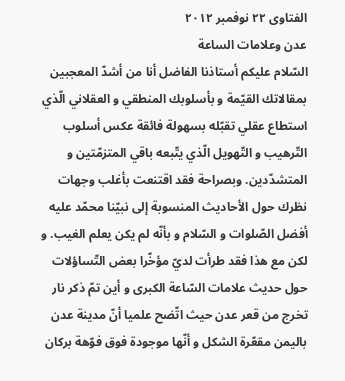الفتاوى ٢٢ نوفمبر ٢٠١٢
عدن وعلامات الساعة
السّلام عليكم أستاذنا الفاضل أنا من أشدّ المعجبين بمقالاتك القيّمة و بأسلوبك المنطقي و العقلاني الّذي استطاع عقلي تقبّله بسهولة فائقة عكس أسلوب التّرهيب و التّهويل الّذي يتّبعه باقي المتزمّتين و المتشدّدين. وبصراحة فقد اقتنعت بأغلب وجهات نظرك حول الأحاديث المنسوبة إلى نبيّنا محمّد عليه أفضل الصّلوات و السّلام و بأنّه لم يكن يعلم الغيب. و لكن مع هذا فقد طرأت لديّ مؤخّرا بعض التّساؤلات حول حديث علامات السّاعة الكبرى و أين تمّ ذكر نار تخرج من قعر عدن حيث اتّضح علميا أنّ مدينة عدن باليمن مقعّرة الشكل و أنّها موجودة فوق فوّهة بركان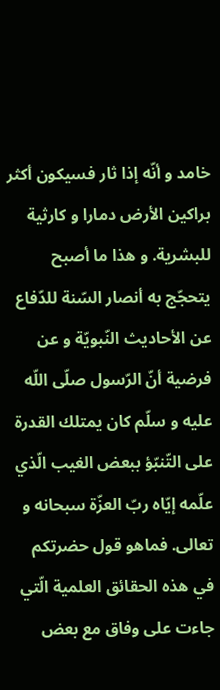خامد و أنّه إذا ثار فسيكون أكثر براكين الأرض دمارا و كارثية للبشرية. و هذا ما أصبح يتحجّج به أنصار السّنة للدّفاع عن الأحاديث النّبويّة و عن فرضية أنّ الرّسول صلّى اللّه عليه و سلّم كان يمتلك القدرة على التّنبّؤ ببعض الغيب الّذي علّمه إيّاه ربّ العزّة سبحانه و تعالى. فماهو قول حضرتكم في هذه الحقائق العلمية الّتي جاءت على وفاق مع بعض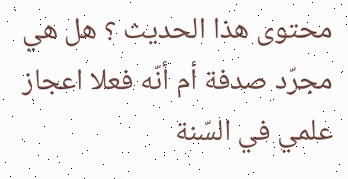محتوى هذا الحديث ؟ هل هي مجرّد صدفة أم أنّه فعلا اعجاز علمي في السّنة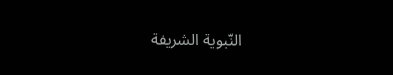النّبوية الشريفة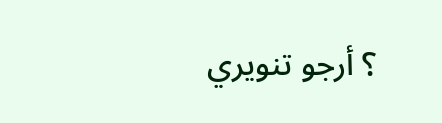؟ أرجو تنويري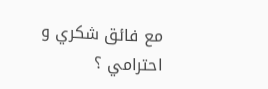مع فائق شكري و احترامي ؟